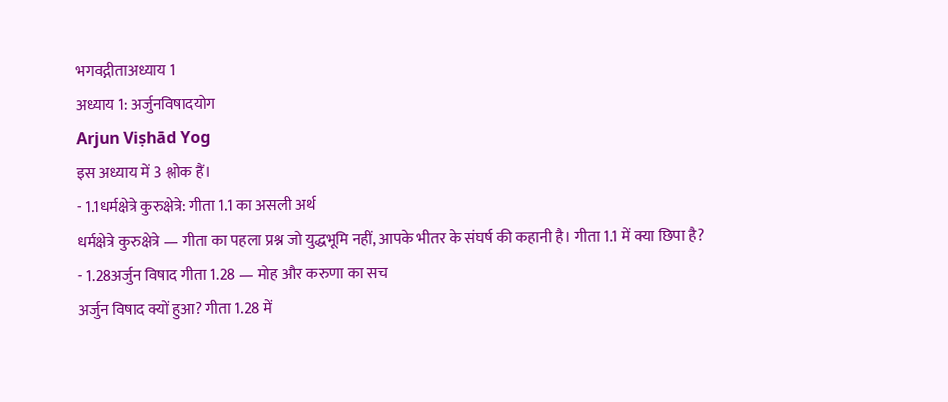भगवद्गीताअध्याय 1
अध्याय 1: अर्जुनविषादयोग
Arjun Viṣhād Yog
इस अध्याय में 3 श्लोक हैं।
- 1.1धर्मक्षेत्रे कुरुक्षेत्रे: गीता 1.1 का असली अर्थ
धर्मक्षेत्रे कुरुक्षेत्रे — गीता का पहला प्रश्न जो युद्धभूमि नहीं, आपके भीतर के संघर्ष की कहानी है। गीता 1.1 में क्या छिपा है?
- 1.28अर्जुन विषाद गीता 1.28 — मोह और करुणा का सच
अर्जुन विषाद क्यों हुआ? गीता 1.28 में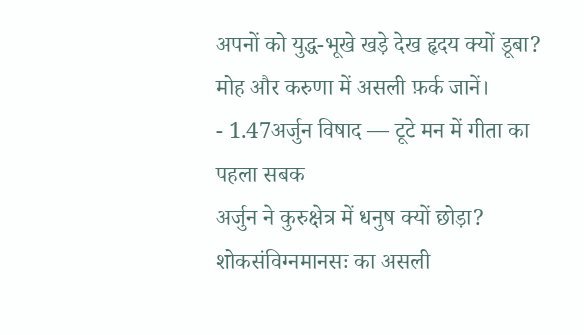अपनों को युद्ध-भूखे खड़े देख हृदय क्यों डूबा? मोह और करुणा में असली फ़र्क जानें।
- 1.47अर्जुन विषाद — टूटे मन में गीता का पहला सबक
अर्जुन ने कुरुक्षेत्र में धनुष क्यों छोड़ा? शोकसंविग्नमानसः का असली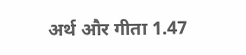अर्थ और गीता 1.47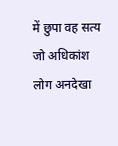में छुपा वह सत्य जो अधिकांश लोग अनदेखा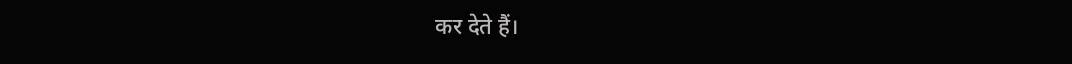कर देते हैं।